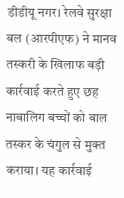डीडीयू नगर। रेलवे सुरक्षा बल (आरपीएफ) ने मानव तस्करी के खिलाफ बड़ी कार्रवाई करते हुए छह नाबालिग बच्चों को बाल तस्कर के चंगुल से मुक्त कराया। यह कार्रवाई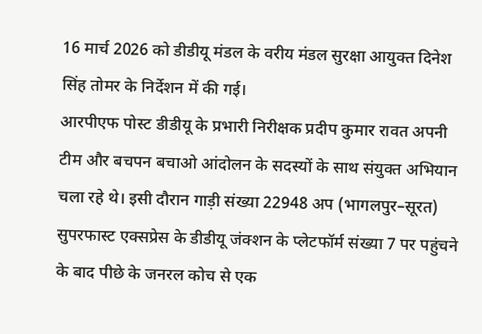16 मार्च 2026 को डीडीयू मंडल के वरीय मंडल सुरक्षा आयुक्त दिनेश सिंह तोमर के निर्देशन में की गई।
आरपीएफ पोस्ट डीडीयू के प्रभारी निरीक्षक प्रदीप कुमार रावत अपनी टीम और बचपन बचाओ आंदोलन के सदस्यों के साथ संयुक्त अभियान चला रहे थे। इसी दौरान गाड़ी संख्या 22948 अप (भागलपुर–सूरत) सुपरफास्ट एक्सप्रेस के डीडीयू जंक्शन के प्लेटफॉर्म संख्या 7 पर पहुंचने के बाद पीछे के जनरल कोच से एक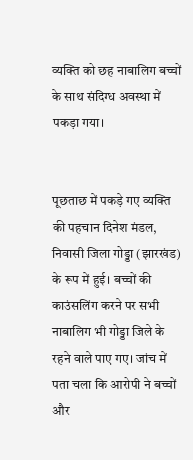व्यक्ति को छह नाबालिग बच्चों के साथ संदिग्ध अवस्था में पकड़ा गया।


पूछताछ में पकड़े गए व्यक्ति की पहचान दिनेश मंडल, निवासी जिला गोड्डा (झारखंड) के रूप में हुई। बच्चों की काउंसलिंग करने पर सभी नाबालिग भी गोड्डा जिले के रहने वाले पाए गए। जांच में पता चला कि आरोपी ने बच्चों और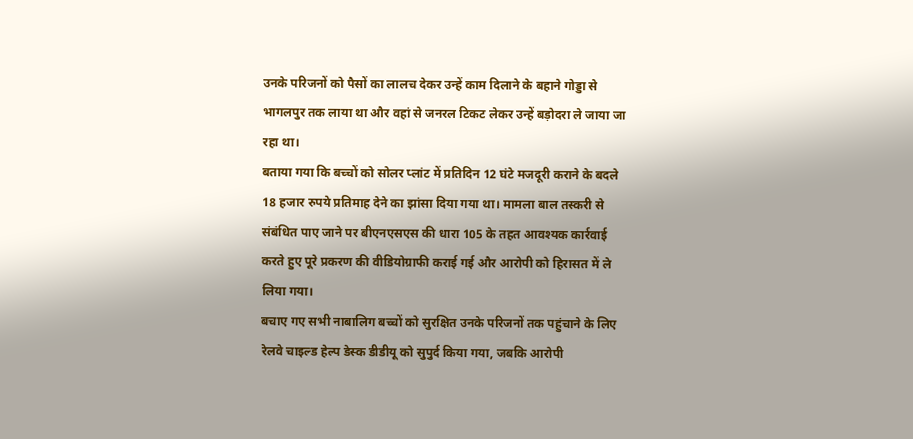उनके परिजनों को पैसों का लालच देकर उन्हें काम दिलाने के बहाने गोड्डा से भागलपुर तक लाया था और वहां से जनरल टिकट लेकर उन्हें बड़ोदरा ले जाया जा रहा था।
बताया गया कि बच्चों को सोलर प्लांट में प्रतिदिन 12 घंटे मजदूरी कराने के बदले 18 हजार रुपये प्रतिमाह देने का झांसा दिया गया था। मामला बाल तस्करी से संबंधित पाए जाने पर बीएनएसएस की धारा 105 के तहत आवश्यक कार्रवाई करते हुए पूरे प्रकरण की वीडियोग्राफी कराई गई और आरोपी को हिरासत में ले लिया गया।
बचाए गए सभी नाबालिग बच्चों को सुरक्षित उनके परिजनों तक पहुंचाने के लिए रेलवे चाइल्ड हेल्प डेस्क डीडीयू को सुपुर्द किया गया, जबकि आरोपी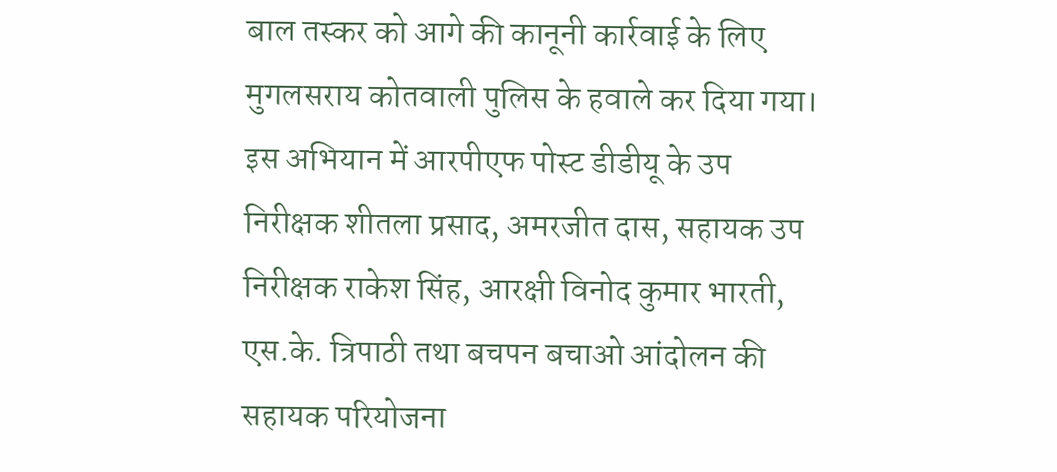बाल तस्कर को आगे की कानूनी कार्रवाई के लिए मुगलसराय कोतवाली पुलिस के हवाले कर दिया गया।
इस अभियान में आरपीएफ पोस्ट डीडीयू के उप निरीक्षक शीतला प्रसाद, अमरजीत दास, सहायक उप निरीक्षक राकेश सिंह, आरक्षी विनोद कुमार भारती, एस.के. त्रिपाठी तथा बचपन बचाओ आंदोलन की सहायक परियोजना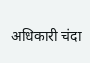अधिकारी चंदा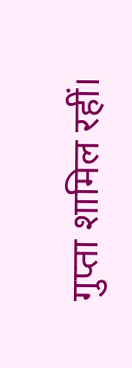गुप्ता शामिल रहीं।